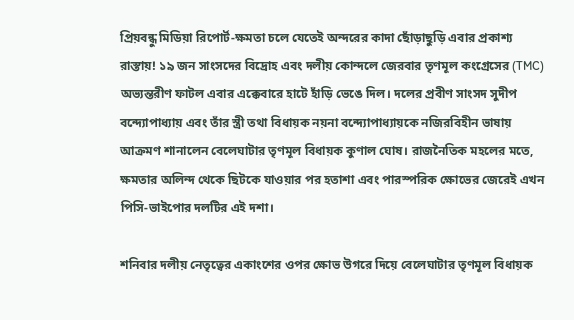প্রিয়বন্ধু মিডিয়া রিপোর্ট-ক্ষমতা চলে যেতেই অন্দরের কাদা ছোঁড়াছুড়ি এবার প্রকাশ্য রাস্তায়! ১৯ জন সাংসদের বিদ্রোহ এবং দলীয় কোন্দলে জেরবার তৃণমূল কংগ্রেসের (TMC) অভ্যন্তরীণ ফাটল এবার এক্কেবারে হাটে হাঁড়ি ভেঙে দিল। দলের প্রবীণ সাংসদ সুদীপ বন্দ্যোপাধ্যায় এবং তাঁর স্ত্রী তথা বিধায়ক নয়না বন্দ্যোপাধ্যায়কে নজিরবিহীন ভাষায় আক্রমণ শানালেন বেলেঘাটার তৃণমূল বিধায়ক কুণাল ঘোষ। রাজনৈতিক মহলের মতে, ক্ষমতার অলিন্দ থেকে ছিটকে যাওয়ার পর হতাশা এবং পারস্পরিক ক্ষোভের জেরেই এখন পিসি-ভাইপোর দলটির এই দশা।

শনিবার দলীয় নেতৃত্বের একাংশের ওপর ক্ষোভ উগরে দিয়ে বেলেঘাটার তৃণমূল বিধায়ক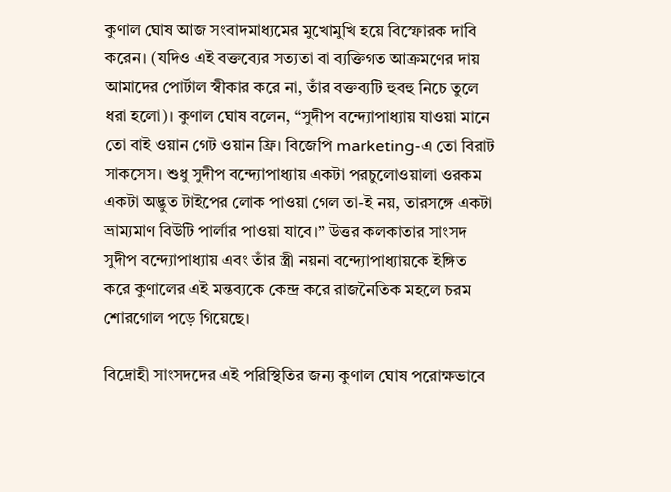কুণাল ঘোষ আজ সংবাদমাধ্যমের মুখোমুখি হয়ে বিস্ফোরক দাবি করেন। (যদিও এই বক্তব্যের সত্যতা বা ব্যক্তিগত আক্রমণের দায় আমাদের পোর্টাল স্বীকার করে না, তাঁর বক্তব্যটি হুবহু নিচে তুলে ধরা হলো)। কুণাল ঘোষ বলেন, “সুদীপ বন্দ্যোপাধ্যায় যাওয়া মানে তো বাই ওয়ান গেট ওয়ান ফ্রি। বিজেপি marketing-এ তো বিরাট সাকসেস। শুধু সুদীপ বন্দ্যোপাধ্যায় একটা পরচুলোওয়ালা ওরকম একটা অদ্ভুত টাইপের লোক পাওয়া গেল তা-ই নয়, তারসঙ্গে একটা ভ্রাম্যমাণ বিউটি পার্লার পাওয়া যাবে।” উত্তর কলকাতার সাংসদ সুদীপ বন্দ্যোপাধ্যায় এবং তাঁর স্ত্রী নয়না বন্দ্যোপাধ্যায়কে ইঙ্গিত করে কুণালের এই মন্তব্যকে কেন্দ্র করে রাজনৈতিক মহলে চরম শোরগোল পড়ে গিয়েছে।

বিদ্রোহী সাংসদদের এই পরিস্থিতির জন্য কুণাল ঘোষ পরোক্ষভাবে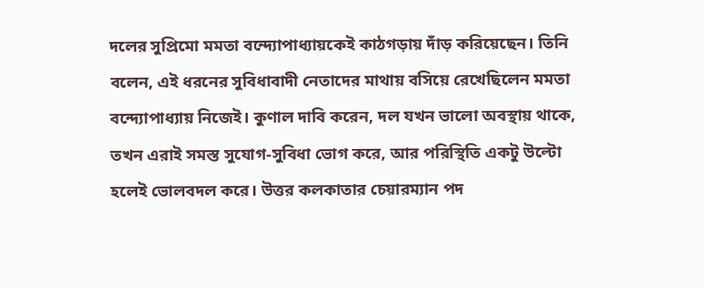দলের সুপ্রিমো মমতা বন্দ্যোপাধ্যায়কেই কাঠগড়ায় দাঁড় করিয়েছেন। তিনি বলেন, এই ধরনের সুবিধাবাদী নেতাদের মাথায় বসিয়ে রেখেছিলেন মমতা বন্দ্যোপাধ্যায় নিজেই। কুণাল দাবি করেন, দল যখন ভালো অবস্থায় থাকে, তখন এরাই সমস্ত সুযোগ-সুবিধা ভোগ করে, আর পরিস্থিতি একটু উল্টো হলেই ভোলবদল করে। উত্তর কলকাতার চেয়ারম্যান পদ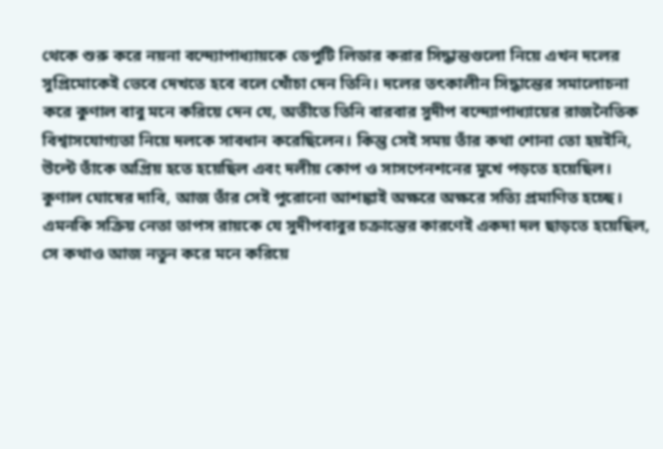থেকে শুরু করে নয়না বন্দ্যোপাধ্যায়কে ডেপুটি লিডার করার সিদ্ধান্তগুলো নিয়ে এখন দলের সুপ্রিমোকেই ভেবে দেখতে হবে বলে খোঁচা দেন তিনি। দলের তৎকালীন সিদ্ধান্তের সমালোচনা করে কুণাল বাবু মনে করিয়ে দেন যে, অতীতে তিনি বারবার সুদীপ বন্দ্যোপাধ্যায়ের রাজনৈতিক বিশ্বাসযোগ্যতা নিয়ে দলকে সাবধান করেছিলেন। কিন্তু সেই সময় তাঁর কথা শোনা তো হয়ইনি, উল্টে তাঁকে অপ্রিয় হতে হয়েছিল এবং দলীয় কোপ ও সাসপেনশনের মুখে পড়তে হয়েছিল। কুণাল ঘোষের দাবি, আজ তাঁর সেই পুরোনো আশঙ্কাই অক্ষরে অক্ষরে সত্যি প্রমাণিত হচ্ছে। এমনকি সক্রিয় নেতা তাপস রায়কে যে সুদীপবাবুর চক্রান্তের কারণেই একদা দল ছাড়তে হয়েছিল, সে কথাও আজ নতুন করে মনে করিয়ে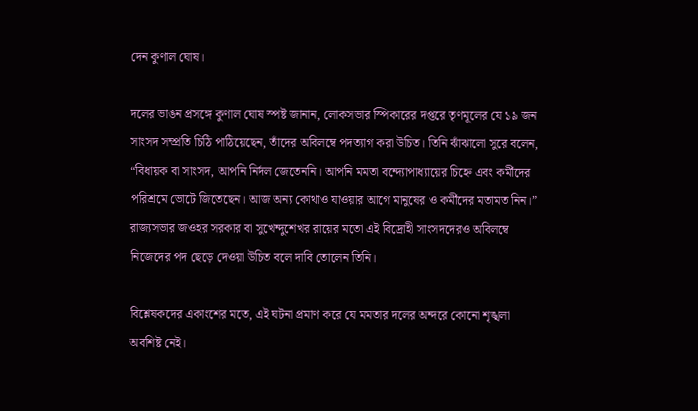দেন কুণাল ঘোষ।

দলের ভাঙন প্রসঙ্গে কুণাল ঘোষ স্পষ্ট জানান, লোকসভার স্পিকারের দপ্তরে তৃণমূলের যে ১৯ জন সাংসদ সম্প্রতি চিঠি পাঠিয়েছেন, তাঁদের অবিলম্বে পদত্যাগ করা উচিত। তিনি ঝাঁঝালো সুরে বলেন, “বিধায়ক বা সাংসদ, আপনি নির্দল জেতেননি। আপনি মমতা বন্দ্যোপাধ্যায়ের চিহ্নে এবং কর্মীদের পরিশ্রমে ভোটে জিতেছেন। আজ অন্য কোথাও যাওয়ার আগে মানুষের ও কর্মীদের মতামত নিন।” রাজ্যসভার জওহর সরকার বা সুখেন্দুশেখর রায়ের মতো এই বিদ্রোহী সাংসদদেরও অবিলম্বে নিজেদের পদ ছেড়ে দেওয়া উচিত বলে দাবি তোলেন তিনি।

বিশ্লেষকদের একাংশের মতে, এই ঘটনা প্রমাণ করে যে মমতার দলের অন্দরে কোনো শৃঙ্খলা অবশিষ্ট নেই।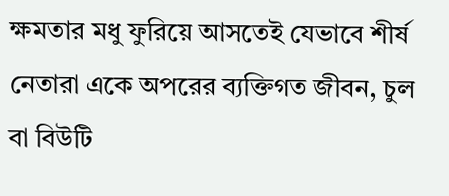ক্ষমতার মধু ফুরিয়ে আসতেই যেভাবে শীর্ষ নেতারা একে অপরের ব্যক্তিগত জীবন, চুল বা বিউটি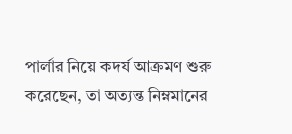পার্লার নিয়ে কদর্য আক্রমণ শুরু করেছেন, তা অত্যন্ত নিম্নমানের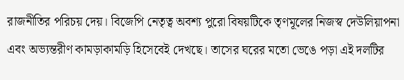রাজনীতির পরিচয় দেয়। বিজেপি নেতৃত্ব অবশ্য পুরো বিষয়টিকে তৃণমূলের নিজস্ব দেউলিয়াপনা এবং অভ্যন্তরীণ কামড়াকামড়ি হিসেবেই দেখছে। তাসের ঘরের মতো ভেঙে পড়া এই দলটির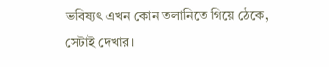ভবিষ্যৎ এখন কোন তলানিতে গিয়ে ঠেকে, সেটাই দেখার।